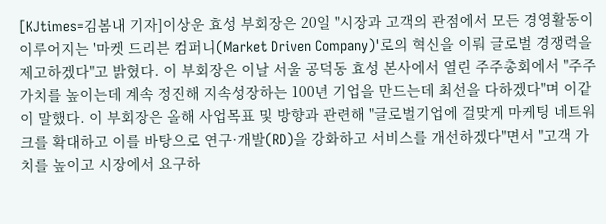[KJtimes=김봄내 기자]이상운 효성 부회장은 20일 "시장과 고객의 관점에서 모든 경영활동이 이루어지는 '마켓 드리븐 컴퍼니(Market Driven Company)'로의 혁신을 이뤄 글로벌 경쟁력을 제고하겠다"고 밝혔다. 이 부회장은 이날 서울 공덕동 효성 본사에서 열린 주주총회에서 "주주가치를 높이는데 계속 정진해 지속성장하는 100년 기업을 만드는데 최선을 다하겠다"며 이같이 말했다. 이 부회장은 올해 사업목표 및 방향과 관련해 "글로벌기업에 걸맞게 마케팅 네트워크를 확대하고 이를 바탕으로 연구·개발(RD)을 강화하고 서비스를 개선하겠다"면서 "고객 가치를 높이고 시장에서 요구하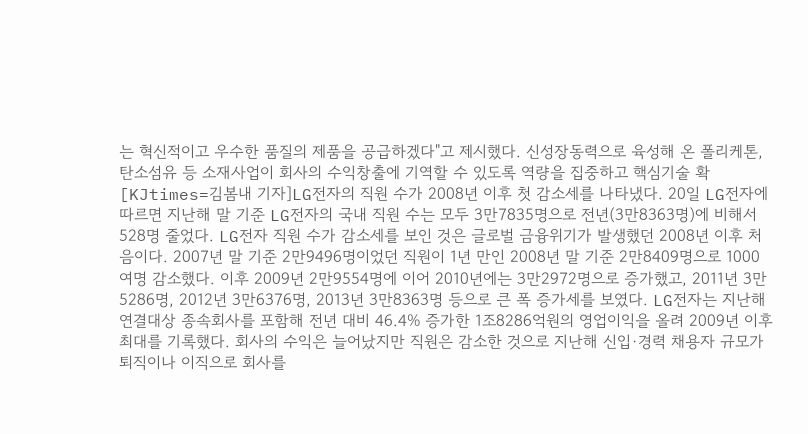는 혁신적이고 우수한 품질의 제품을 공급하겠다"고 제시했다. 신성장동력으로 육성해 온 폴리케톤, 탄소섬유 등 소재사업이 회사의 수익창출에 기역할 수 있도록 역량을 집중하고 핵심기술 확
[KJtimes=김봄내 기자]LG전자의 직원 수가 2008년 이후 첫 감소세를 나타냈다. 20일 LG전자에 따르면 지난해 말 기준 LG전자의 국내 직원 수는 모두 3만7835명으로 전년(3만8363명)에 비해서 528명 줄었다. LG전자 직원 수가 감소세를 보인 것은 글로벌 금융위기가 발생했던 2008년 이후 처음이다. 2007년 말 기준 2만9496명이었던 직원이 1년 만인 2008년 말 기준 2만8409명으로 1000여명 감소했다. 이후 2009년 2만9554명에 이어 2010년에는 3만2972명으로 증가했고, 2011년 3만5286명, 2012년 3만6376명, 2013년 3만8363명 등으로 큰 폭 증가세를 보였다. LG전자는 지난해 연결대상 종속회사를 포함해 전년 대비 46.4% 증가한 1조8286억원의 영업이익을 올려 2009년 이후 최대를 기록했다. 회사의 수익은 늘어났지만 직원은 감소한 것으로 지난해 신입·경력 채용자 규모가 퇴직이나 이직으로 회사를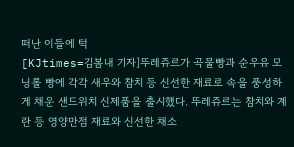떠난 이들에 턱
[KJtimes=김봄내 기자]뚜레쥬르가 곡물빵과 순우유 모닝롤 빵에 각각 새우와 참치 등 신선한 재료로 속을 풍성하게 채운 샌드위치 신제품을 출시했다. 뚜레쥬르는 참치와 계란 등 영양만점 재료와 신선한 채소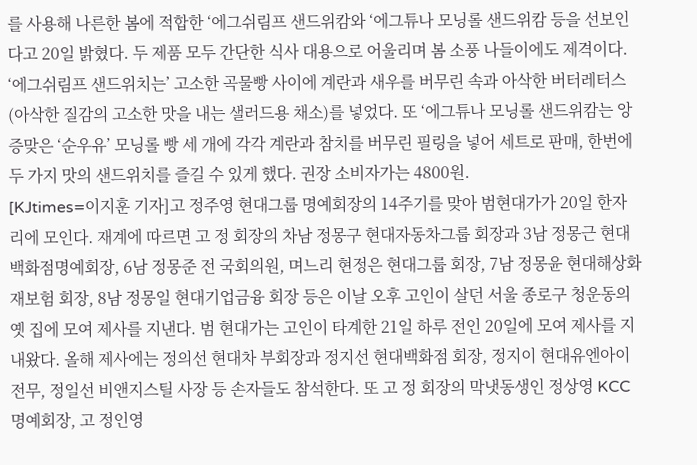를 사용해 나른한 봄에 적합한 ‘에그쉬림프 샌드위캄와 ‘에그튜나 모닝롤 샌드위캄 등을 선보인다고 20일 밝혔다. 두 제품 모두 간단한 식사 대용으로 어울리며 봄 소풍 나들이에도 제격이다. ‘에그쉬림프 샌드위치는’ 고소한 곡물빵 사이에 계란과 새우를 버무린 속과 아삭한 버터레터스(아삭한 질감의 고소한 맛을 내는 샐러드용 채소)를 넣었다. 또 ‘에그튜나 모닝롤 샌드위캄는 앙증맞은 ‘순우유’ 모닝롤 빵 세 개에 각각 계란과 참치를 버무린 필링을 넣어 세트로 판매, 한번에 두 가지 맛의 샌드위치를 즐길 수 있게 했다. 권장 소비자가는 4800원.
[KJtimes=이지훈 기자]고 정주영 현대그룹 명예회장의 14주기를 맞아 범현대가가 20일 한자리에 모인다. 재계에 따르면 고 정 회장의 차남 정몽구 현대자동차그룹 회장과 3남 정몽근 현대백화점명예회장, 6남 정몽준 전 국회의원, 며느리 현정은 현대그룹 회장, 7남 정몽윤 현대해상화재보험 회장, 8남 정몽일 현대기업금융 회장 등은 이날 오후 고인이 살던 서울 종로구 청운동의 옛 집에 모여 제사를 지낸다. 범 현대가는 고인이 타계한 21일 하루 전인 20일에 모여 제사를 지내왔다. 올해 제사에는 정의선 현대차 부회장과 정지선 현대백화점 회장, 정지이 현대유엔아이 전무, 정일선 비앤지스틸 사장 등 손자들도 참석한다. 또 고 정 회장의 막냇동생인 정상영 KCC 명예회장, 고 정인영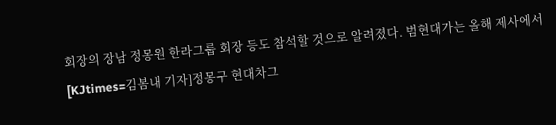회장의 장남 정몽원 한라그룹 회장 등도 참석할 것으로 알려졌다. 범현대가는 올해 제사에서
[KJtimes=김봄내 기자]정몽구 현대차그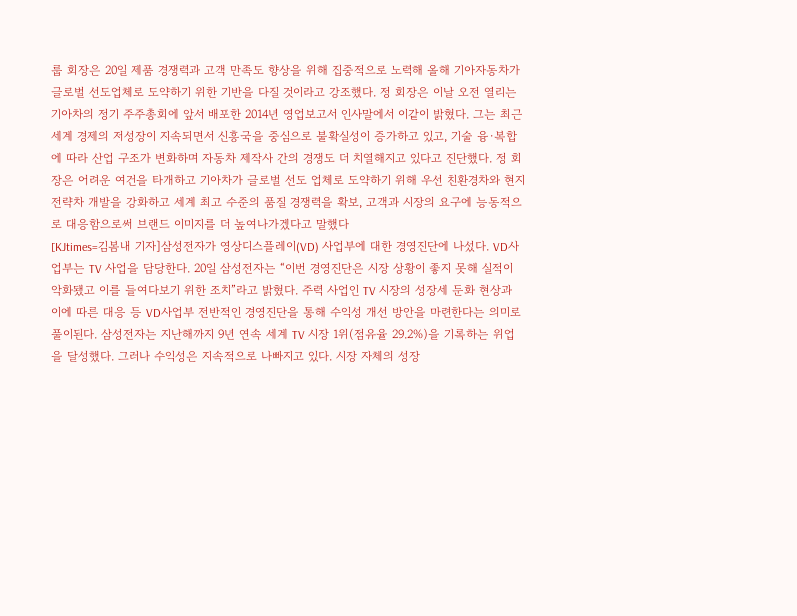룹 회장은 20일 제품 경쟁력과 고객 만족도 향상을 위해 집중적으로 노력해 올해 기아자동차가 글로벌 선도업체로 도약하기 위한 기반을 다질 것이라고 강조했다. 정 회장은 이날 오전 열리는 기아차의 정기 주주총회에 앞서 배포한 2014년 영업보고서 인사말에서 이같이 밝혔다. 그는 최근 세계 경제의 저성장이 지속되면서 신흥국을 중심으로 불확실성이 증가하고 있고, 기술 융·복합에 따라 산업 구조가 변화하며 자동차 제작사 간의 경쟁도 더 치열해지고 있다고 진단했다. 정 회장은 어려운 여건을 타개하고 기아차가 글로벌 선도 업체로 도약하기 위해 우선 친환경차와 현지 전략차 개발을 강화하고 세계 최고 수준의 품질 경쟁력을 확보, 고객과 시장의 요구에 능동적으로 대응함으로써 브랜드 이미지를 더 높여나가겠다고 말했다
[KJtimes=김봄내 기자]삼성전자가 영상디스플레이(VD) 사업부에 대한 경영진단에 나섰다. VD사업부는 TV 사업을 담당한다. 20일 삼성전자는 “이번 경영진단은 시장 상황이 좋지 못해 실적이 악화됐고 이를 들여다보기 위한 조치”라고 밝혔다. 주력 사업인 TV 시장의 성장세 둔화 현상과 이에 따른 대응 등 VD사업부 전반적인 경영진단을 통해 수익성 개선 방안을 마련한다는 의미로 풀이된다. 삼성전자는 지난해까지 9년 연속 세계 TV 시장 1위(점유율 29.2%)을 기록하는 위업을 달성했다. 그러나 수익성은 지속적으로 나빠지고 있다. 시장 자체의 성장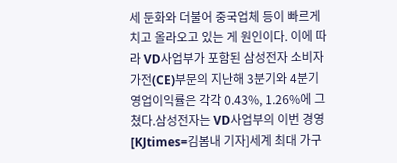세 둔화와 더불어 중국업체 등이 빠르게 치고 올라오고 있는 게 원인이다. 이에 따라 VD사업부가 포함된 삼성전자 소비자가전(CE)부문의 지난해 3분기와 4분기 영업이익률은 각각 0.43%, 1.26%에 그쳤다.삼성전자는 VD사업부의 이번 경영
[KJtimes=김봄내 기자]세계 최대 가구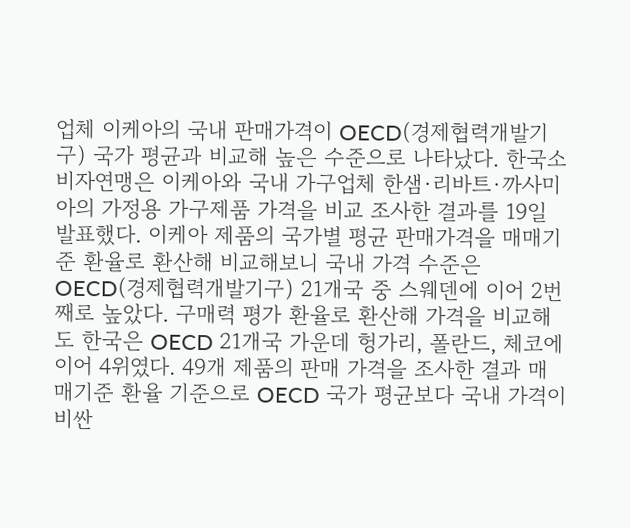업체 이케아의 국내 판매가격이 OECD(경제협력개발기구) 국가 평균과 비교해 높은 수준으로 나타났다. 한국소비자연맹은 이케아와 국내 가구업체 한샘·리바트·까사미아의 가정용 가구제품 가격을 비교 조사한 결과를 19일 발표했다. 이케아 제품의 국가별 평균 판매가격을 매매기준 환율로 환산해 비교해보니 국내 가격 수준은 OECD(경제협력개발기구) 21개국 중 스웨덴에 이어 2번째로 높았다. 구매력 평가 환율로 환산해 가격을 비교해도 한국은 OECD 21개국 가운데 헝가리, 폴란드, 체코에 이어 4위였다. 49개 제품의 판매 가격을 조사한 결과 매매기준 환율 기준으로 OECD 국가 평균보다 국내 가격이 비싼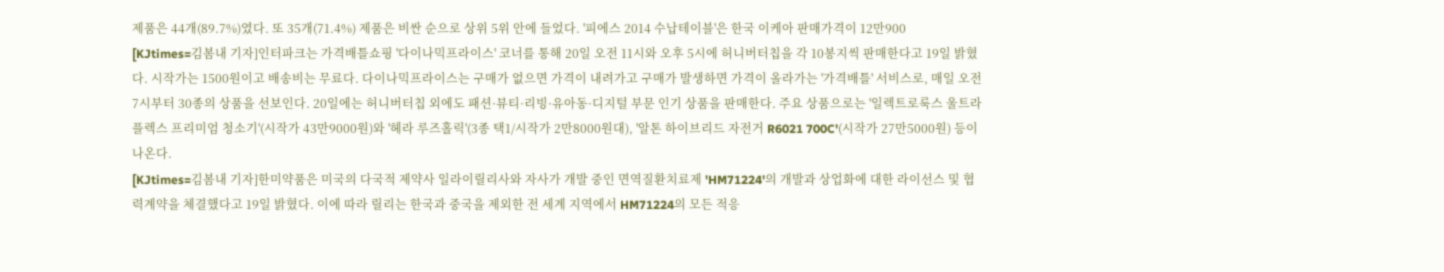제품은 44개(89.7%)였다. 또 35개(71.4%) 제품은 비싼 순으로 상위 5위 안에 들었다. '피에스 2014 수납테이블'은 한국 이케아 판매가격이 12만900
[KJtimes=김봄내 기자]인터파크는 가격배틀쇼핑 '다이나믹프라이스' 코너를 통해 20일 오전 11시와 오후 5시에 허니버터칩을 각 10봉지씩 판매한다고 19일 밝혔다. 시작가는 1500원이고 배송비는 무료다. 다이나믹프라이스는 구매가 없으면 가격이 내려가고 구매가 발생하면 가격이 올라가는 '가격배틀' 서비스로, 매일 오전 7시부터 30종의 상품을 선보인다. 20일에는 허니버터칩 외에도 패션·뷰티·리빙·유아동·디지털 부문 인기 상품을 판매한다. 주요 상품으로는 '일렉트로룩스 울트라플렉스 프리미엄 청소기'(시작가 43만9000원)와 '헤라 루즈홀릭'(3종 택1/시작가 2만8000원대), '알톤 하이브리드 자전거 R6021 700C'(시작가 27만5000원) 등이 나온다.
[KJtimes=김봄내 기자]한미약품은 미국의 다국적 제약사 일라이릴리사와 자사가 개발 중인 면역질환치료제 'HM71224'의 개발과 상업화에 대한 라이선스 및 협력계약을 체결했다고 19일 밝혔다. 이에 따라 릴리는 한국과 중국을 제외한 전 세계 지역에서 HM71224의 모든 적응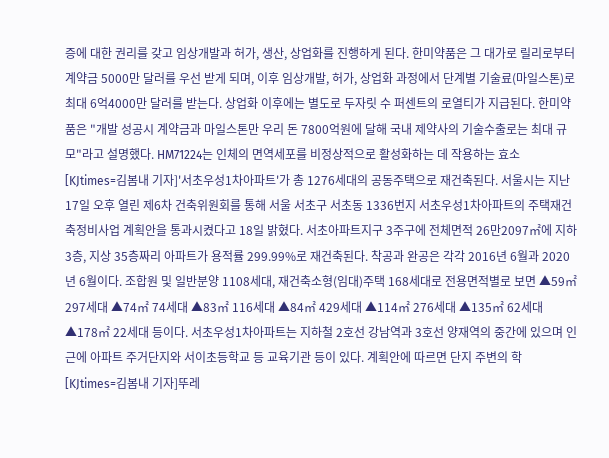증에 대한 권리를 갖고 임상개발과 허가, 생산, 상업화를 진행하게 된다. 한미약품은 그 대가로 릴리로부터 계약금 5000만 달러를 우선 받게 되며, 이후 임상개발, 허가, 상업화 과정에서 단계별 기술료(마일스톤)로 최대 6억4000만 달러를 받는다. 상업화 이후에는 별도로 두자릿 수 퍼센트의 로열티가 지급된다. 한미약품은 "개발 성공시 계약금과 마일스톤만 우리 돈 7800억원에 달해 국내 제약사의 기술수출로는 최대 규모"라고 설명했다. HM71224는 인체의 면역세포를 비정상적으로 활성화하는 데 작용하는 효소
[KJtimes=김봄내 기자]'서초우성1차아파트'가 총 1276세대의 공동주택으로 재건축된다. 서울시는 지난 17일 오후 열린 제6차 건축위원회를 통해 서울 서초구 서초동 1336번지 서초우성1차아파트의 주택재건축정비사업 계획안을 통과시켰다고 18일 밝혔다. 서초아파트지구 3주구에 전체면적 26만2097㎡에 지하 3층, 지상 35층짜리 아파트가 용적률 299.99%로 재건축된다. 착공과 완공은 각각 2016년 6월과 2020년 6월이다. 조합원 및 일반분양 1108세대, 재건축소형(임대)주택 168세대로 전용면적별로 보면 ▲59㎡ 297세대 ▲74㎡ 74세대 ▲83㎡ 116세대 ▲84㎡ 429세대 ▲114㎡ 276세대 ▲135㎡ 62세대 ▲178㎡ 22세대 등이다. 서초우성1차아파트는 지하철 2호선 강남역과 3호선 양재역의 중간에 있으며 인근에 아파트 주거단지와 서이초등학교 등 교육기관 등이 있다. 계획안에 따르면 단지 주변의 학
[KJtimes=김봄내 기자]뚜레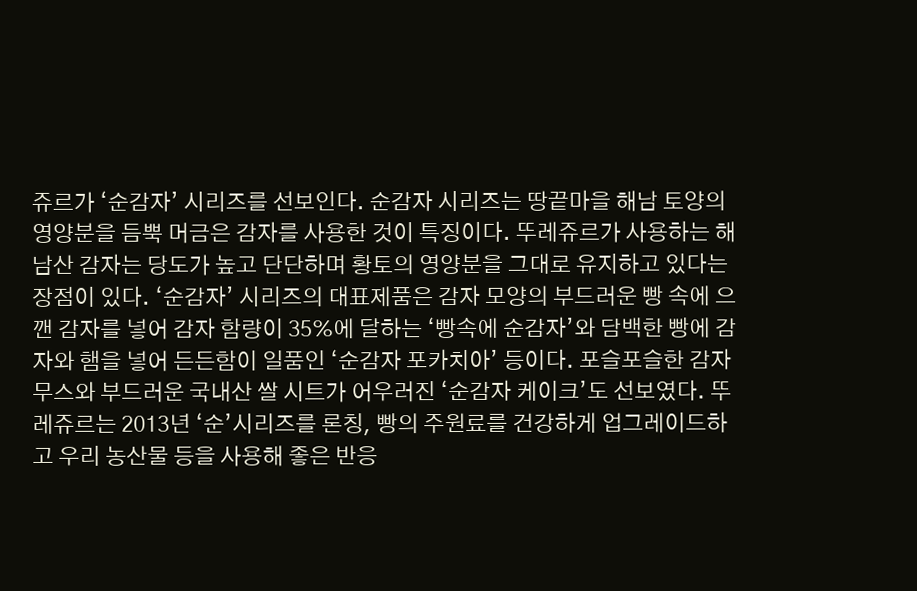쥬르가 ‘순감자’ 시리즈를 선보인다. 순감자 시리즈는 땅끝마을 해남 토양의 영양분을 듬뿍 머금은 감자를 사용한 것이 특징이다. 뚜레쥬르가 사용하는 해남산 감자는 당도가 높고 단단하며 황토의 영양분을 그대로 유지하고 있다는 장점이 있다. ‘순감자’ 시리즈의 대표제품은 감자 모양의 부드러운 빵 속에 으깬 감자를 넣어 감자 함량이 35%에 달하는 ‘빵속에 순감자’와 담백한 빵에 감자와 햄을 넣어 든든함이 일품인 ‘순감자 포카치아’ 등이다. 포슬포슬한 감자 무스와 부드러운 국내산 쌀 시트가 어우러진 ‘순감자 케이크’도 선보였다. 뚜레쥬르는 2013년 ‘순’시리즈를 론칭, 빵의 주원료를 건강하게 업그레이드하고 우리 농산물 등을 사용해 좋은 반응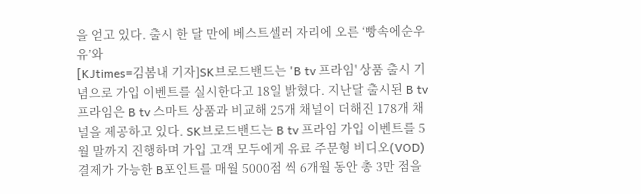을 얻고 있다. 출시 한 달 만에 베스트셀러 자리에 오른 ‘빵속에순우유’와
[KJtimes=김봄내 기자]SK브로드밴드는 'B tv 프라임' 상품 출시 기념으로 가입 이벤트를 실시한다고 18일 밝혔다. 지난달 출시된 B tv 프라임은 B tv 스마트 상품과 비교해 25개 채널이 더해진 178개 채널을 제공하고 있다. SK브로드밴드는 B tv 프라임 가입 이벤트를 5월 말까지 진행하며 가입 고객 모두에게 유료 주문형 비디오(VOD) 결제가 가능한 B포인트를 매월 5000점 씩 6개월 동안 총 3만 점을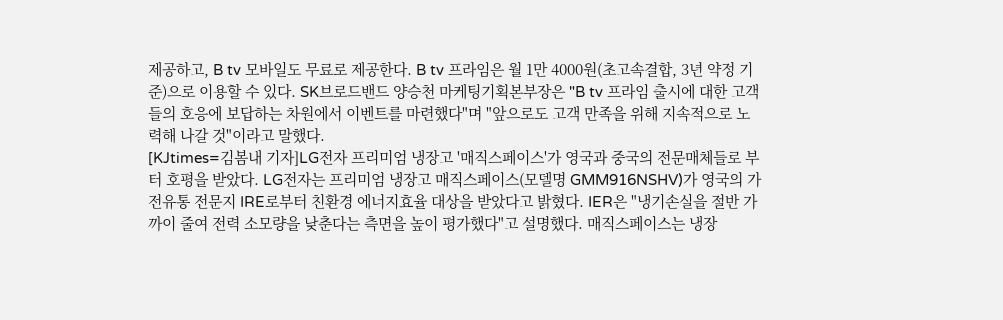제공하고, B tv 모바일도 무료로 제공한다. B tv 프라임은 월 1만 4000원(초고속결합, 3년 약정 기준)으로 이용할 수 있다. SK브로드밴드 양승천 마케팅기획본부장은 "B tv 프라임 출시에 대한 고객들의 호응에 보답하는 차원에서 이벤트를 마련했다"며 "앞으로도 고객 만족을 위해 지속적으로 노력해 나갈 것"이라고 말했다.
[KJtimes=김봄내 기자]LG전자 프리미엄 냉장고 '매직스페이스'가 영국과 중국의 전문매체들로 부터 호평을 받았다. LG전자는 프리미엄 냉장고 매직스페이스(모델명 GMM916NSHV)가 영국의 가전유통 전문지 IRE로부터 친환경 에너지효율 대상을 받았다고 밝혔다. IER은 "냉기손실을 절반 가까이 줄여 전력 소모량을 낮춘다는 측면을 높이 평가했다"고 설명했다. 매직스페이스는 냉장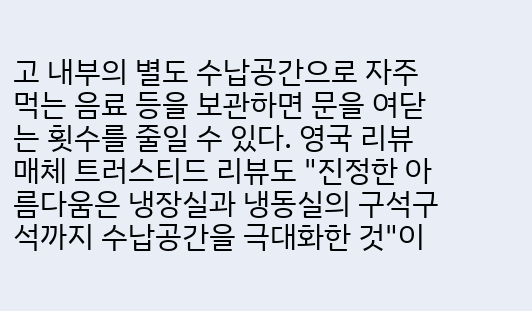고 내부의 별도 수납공간으로 자주 먹는 음료 등을 보관하면 문을 여닫는 횟수를 줄일 수 있다. 영국 리뷰매체 트러스티드 리뷰도 "진정한 아름다움은 냉장실과 냉동실의 구석구석까지 수납공간을 극대화한 것"이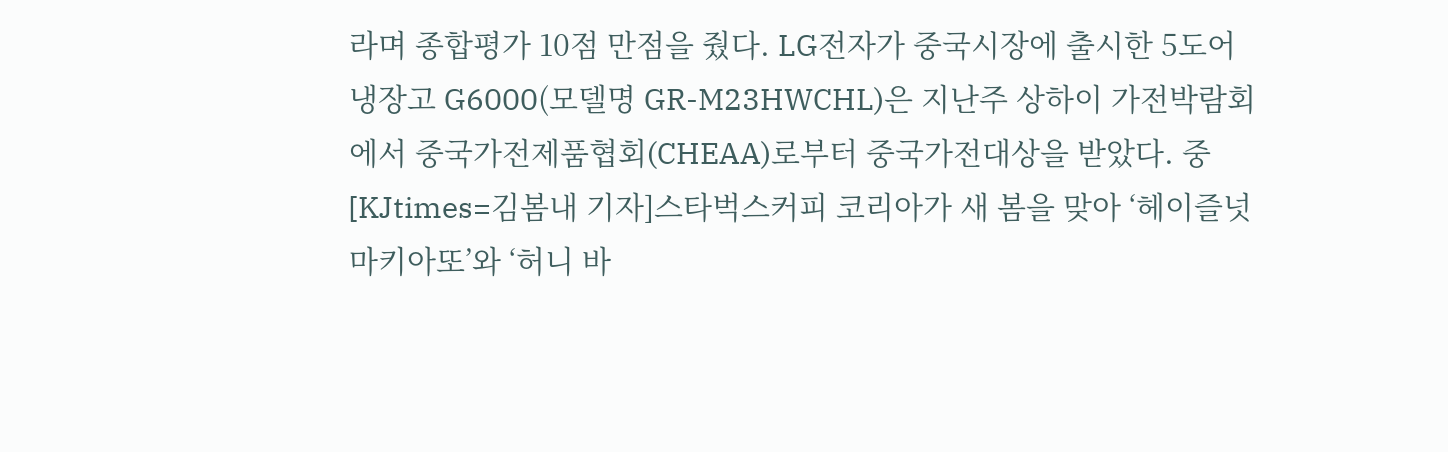라며 종합평가 10점 만점을 줬다. LG전자가 중국시장에 출시한 5도어 냉장고 G6000(모델명 GR-M23HWCHL)은 지난주 상하이 가전박람회에서 중국가전제품협회(CHEAA)로부터 중국가전대상을 받았다. 중
[KJtimes=김봄내 기자]스타벅스커피 코리아가 새 봄을 맞아 ‘헤이즐넛 마키아또’와 ‘허니 바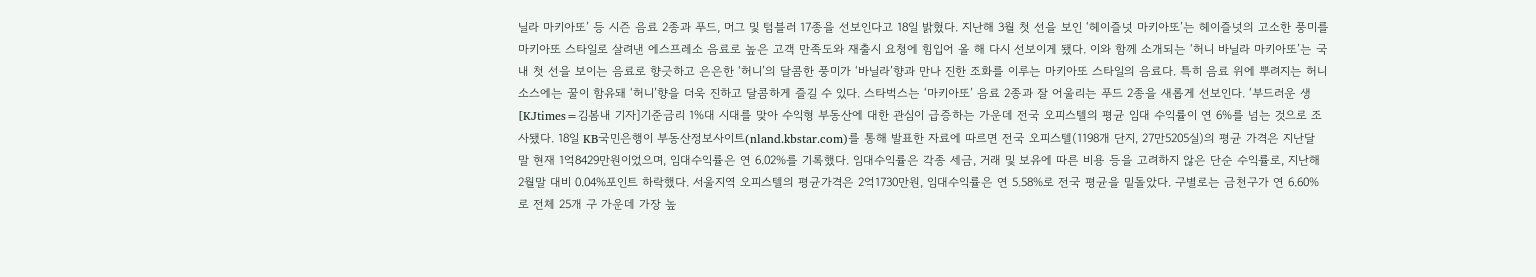닐라 마키아또’ 등 시즌 음료 2종과 푸드, 머그 및 텀블러 17종을 선보인다고 18일 밝혔다. 지난해 3월 첫 선을 보인 ‘헤이즐넛 마키아또’는 헤이즐넛의 고소한 풍미를 마키아또 스타일로 살려낸 에스프레소 음료로 높은 고객 만족도와 재출시 요청에 힘입어 올 해 다시 선보이게 됐다. 이와 함께 소개되는 ‘허니 바닐라 마키아또’는 국내 첫 선을 보이는 음료로 향긋하고 은은한 ‘허니’의 달콤한 풍미가 ‘바닐라’향과 만나 진한 조화를 이루는 마키아또 스타일의 음료다. 특히 음료 위에 뿌려지는 허니 소스에는 꿀이 함유돼 ‘허니’향을 더욱 진하고 달콤하게 즐길 수 있다. 스타벅스는 ‘마키아또’ 음료 2종과 잘 어울리는 푸드 2종을 새롭게 선보인다. ‘부드러운 생
[KJtimes=김봄내 기자]기준금리 1%대 시대를 맞아 수익형 부동산에 대한 관심이 급증하는 가운데 전국 오피스텔의 평균 임대 수익률이 연 6%를 넘는 것으로 조사됐다. 18일 KB국민은행이 부동산정보사이트(nland.kbstar.com)를 통해 발표한 자료에 따르면 전국 오피스텔(1198개 단지, 27만5205실)의 평균 가격은 지난달 말 현재 1억8429만원이었으며, 임대수익률은 연 6.02%를 기록했다. 임대수익률은 각종 세금, 거래 및 보유에 따른 비용 등을 고려하지 않은 단순 수익률로, 지난해 2월말 대비 0.04%포인트 하락했다. 서울지역 오피스텔의 평균가격은 2억1730만원, 임대수익률은 연 5.58%로 전국 평균을 밑돌았다. 구별로는 금천구가 연 6.60%로 전체 25개 구 가운데 가장 높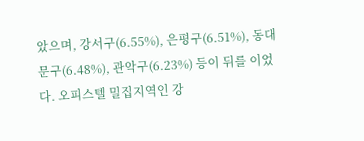았으며, 강서구(6.55%), 은평구(6.51%), 동대문구(6.48%), 관악구(6.23%) 등이 뒤를 이었다. 오피스텔 밀집지역인 강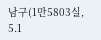남구(1만5803실, 5.1